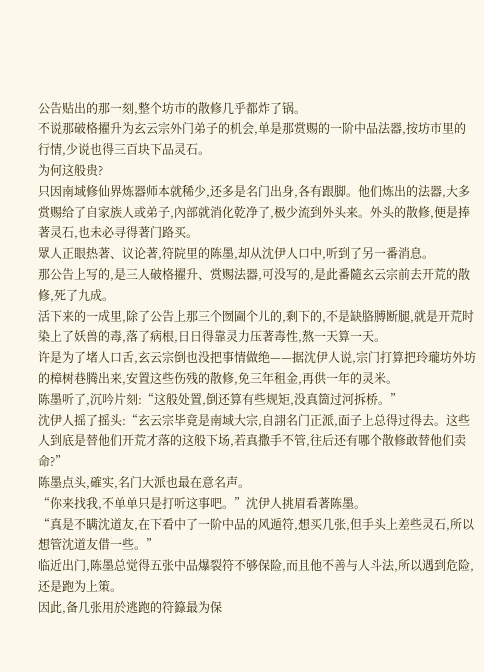公告贴出的那一刻,整个坊市的散修几乎都炸了锅。
不说那破格擢升为玄云宗外门弟子的机会,单是那赏赐的一阶中品法器,按坊市里的行情,少说也得三百块下品灵石。
为何这般贵?
只因南域修仙界炼器师本就稀少,还多是名门出身,各有跟脚。他们炼出的法器,大多赏赐给了自家族人或弟子,內部就消化乾净了,极少流到外头来。外头的散修,便是捧著灵石,也未必寻得著门路买。
眾人正眼热著、议论著,符院里的陈墨,却从沈伊人口中,听到了另一番消息。
那公告上写的,是三人破格擢升、赏赐法器,可没写的,是此番隨玄云宗前去开荒的散修,死了九成。
活下来的一成里,除了公告上那三个囫圇个儿的,剩下的,不是缺胳膊断腿,就是开荒时染上了妖兽的毒,落了病根,日日得靠灵力压著毒性,熬一天算一天。
许是为了堵人口舌,玄云宗倒也没把事情做绝——据沈伊人说,宗门打算把玲瓏坊外坊的樟树巷腾出来,安置这些伤残的散修,免三年租金,再供一年的灵米。
陈墨听了,沉吟片刻:“这般处置,倒还算有些规矩,没真箇过河拆桥。”
沈伊人摇了摇头:“玄云宗毕竟是南域大宗,自詡名门正派,面子上总得过得去。这些人到底是替他们开荒才落的这般下场,若真撒手不管,往后还有哪个散修敢替他们卖命?”
陈墨点头,確实,名门大派也最在意名声。
“你来找我,不单单只是打听这事吧。”沈伊人挑眉看著陈墨。
“真是不瞒沈道友,在下看中了一阶中品的风遁符,想买几张,但手头上差些灵石,所以想管沈道友借一些。”
临近出门,陈墨总觉得五张中品爆裂符不够保险,而且他不善与人斗法,所以遇到危险,还是跑为上策。
因此,备几张用於逃跑的符籙最为保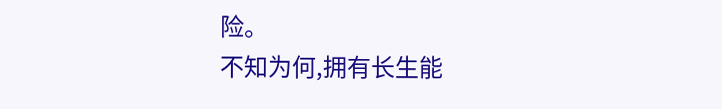险。
不知为何,拥有长生能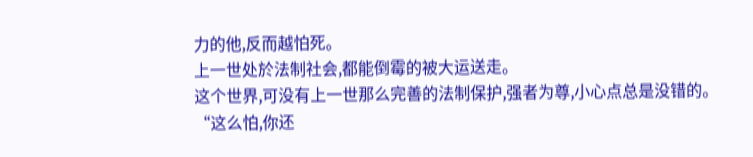力的他,反而越怕死。
上一世处於法制社会,都能倒霉的被大运送走。
这个世界,可没有上一世那么完善的法制保护,强者为尊,小心点总是没错的。
“这么怕,你还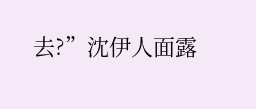去?”沈伊人面露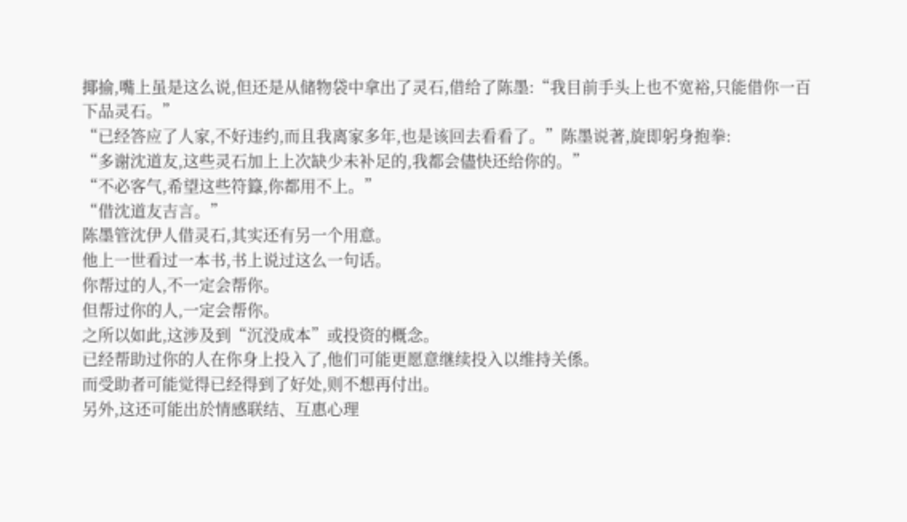揶揄,嘴上虽是这么说,但还是从储物袋中拿出了灵石,借给了陈墨:“我目前手头上也不宽裕,只能借你一百下品灵石。”
“已经答应了人家,不好违约,而且我离家多年,也是该回去看看了。”陈墨说著,旋即躬身抱拳:
“多谢沈道友,这些灵石加上上次缺少未补足的,我都会儘快还给你的。”
“不必客气,希望这些符籙,你都用不上。”
“借沈道友吉言。”
陈墨管沈伊人借灵石,其实还有另一个用意。
他上一世看过一本书,书上说过这么一句话。
你帮过的人,不一定会帮你。
但帮过你的人,一定会帮你。
之所以如此,这涉及到“沉没成本”或投资的概念。
已经帮助过你的人在你身上投入了,他们可能更愿意继续投入以维持关係。
而受助者可能觉得已经得到了好处,则不想再付出。
另外,这还可能出於情感联结、互惠心理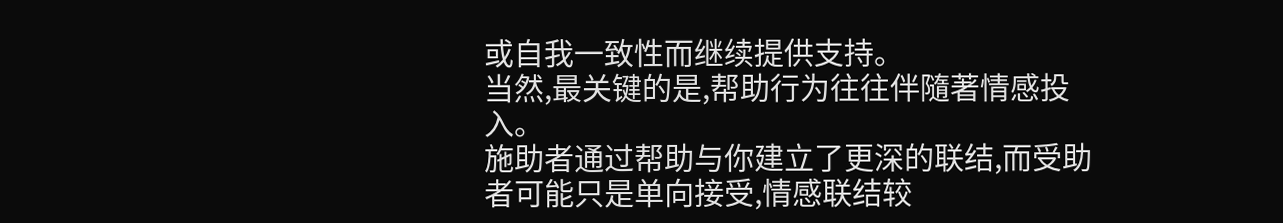或自我一致性而继续提供支持。
当然,最关键的是,帮助行为往往伴隨著情感投入。
施助者通过帮助与你建立了更深的联结,而受助者可能只是单向接受,情感联结较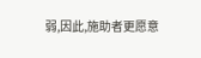弱,因此,施助者更愿意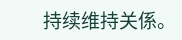持续维持关係。